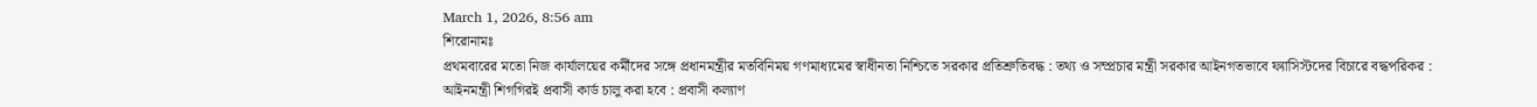March 1, 2026, 8:56 am
শিরোনামঃ
প্রথমবারের মতো নিজ কার্যালয়ের কর্মীদের সঙ্গে প্রধানমন্ত্রীর মতবিনিময় গণমাধ্যমের স্বাধীনতা নিশ্চিতে সরকার প্রতিশ্রুতিবদ্ধ : তথ্য ও সম্প্রচার মন্ত্রী সরকার আইনগতভাবে ফ্যাসিস্টদের বিচারে বদ্ধপরিকর : আইনমন্ত্রী শিগগিরই প্রবাসী কার্ড চালু করা হবে : প্রবাসী কল্যাণ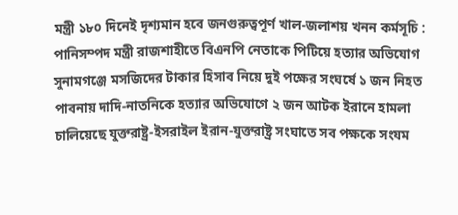মন্ত্রী ১৮০ দিনেই দৃশ্যমান হবে জনগুরুত্বপূর্ণ খাল-জলাশয় খনন কর্মসূচি : পানিসম্পদ মন্ত্রী রাজশাহীতে বিএনপি নেতাকে পিটিয়ে হত্যার অভিযোগ সুনামগঞ্জে মসজিদের টাকার হিসাব নিয়ে দুই পক্ষের সংঘর্ষে ১ জন নিহত পাবনায় দাদি-নাতনিকে হত্যার অভিযোগে ২ জন আটক ইরানে হামলা চালিয়েছে যুক্তরাষ্ট্র-ইসরাইল ইরান-যুক্তরাষ্ট্র সংঘাতে সব পক্ষকে সংযম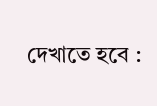দেখাতে হবে :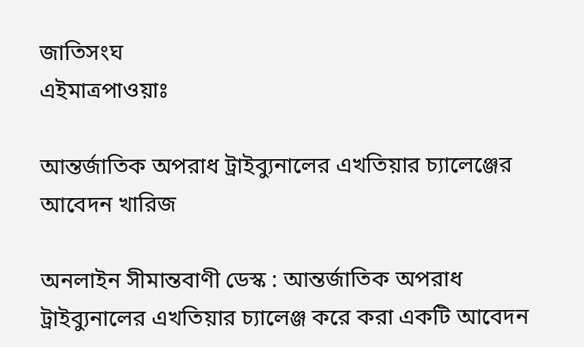জাতিসংঘ
এইমাত্রপাওয়াঃ

আন্তর্জাতিক অপরাধ ট্রাইব্যুনালের এখতিয়ার চ্যালেঞ্জের আবেদন খারিজ

অনলাইন সীমান্তবাণী ডেস্ক : আন্তর্জাতিক অপরাধ ট্রাইব্যুনালের এখতিয়ার চ্যালেঞ্জ করে করা একটি আবেদন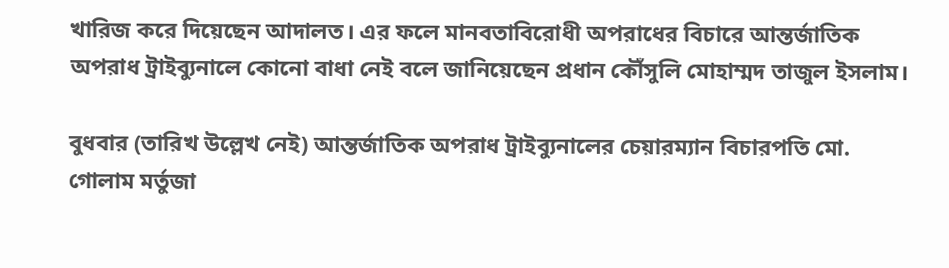খারিজ করে দিয়েছেন আদালত। এর ফলে মানবতাবিরোধী অপরাধের বিচারে আন্তর্জাতিক অপরাধ ট্রাইব্যুনালে কোনো বাধা নেই বলে জানিয়েছেন প্রধান কৌঁসুলি মোহাম্মদ তাজুল ইসলাম।

বুধবার (তারিখ উল্লেখ নেই) আন্তর্জাতিক অপরাধ ট্রাইব্যুনালের চেয়ারম্যান বিচারপতি মো. গোলাম মর্তুজা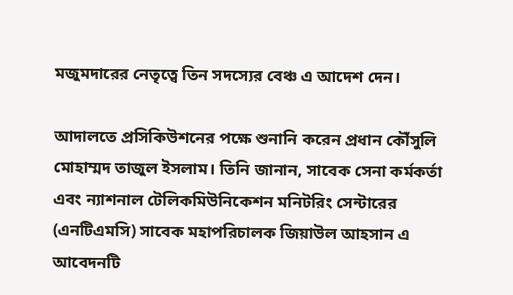মজুমদারের নেতৃত্বে তিন সদস্যের বেঞ্চ এ আদেশ দেন।

আদালতে প্রসিকিউশনের পক্ষে শুনানি করেন প্রধান কৌঁসুলি মোহাম্মদ তাজুল ইসলাম। তিনি জানান, সাবেক সেনা কর্মকর্তা এবং ন্যাশনাল টেলিকমিউনিকেশন মনিটরিং সেন্টারের (এনটিএমসি) সাবেক মহাপরিচালক জিয়াউল আহসান এ আবেদনটি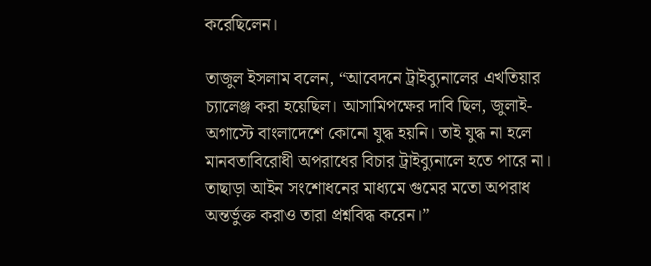করেছিলেন।

তাজুল ইসলাম বলেন, “আবেদনে ট্রাইব্যুনালের এখতিয়ার চ্যালেঞ্জ করা হয়েছিল। আসামিপক্ষের দাবি ছিল, জুলাই-অগাস্টে বাংলাদেশে কোনো যুদ্ধ হয়নি। তাই যুদ্ধ না হলে মানবতাবিরোধী অপরাধের বিচার ট্রাইব্যুনালে হতে পারে না। তাছাড়া আইন সংশোধনের মাধ্যমে গুমের মতো অপরাধ অন্তর্ভুক্ত করাও তারা প্রশ্নবিদ্ধ করেন।”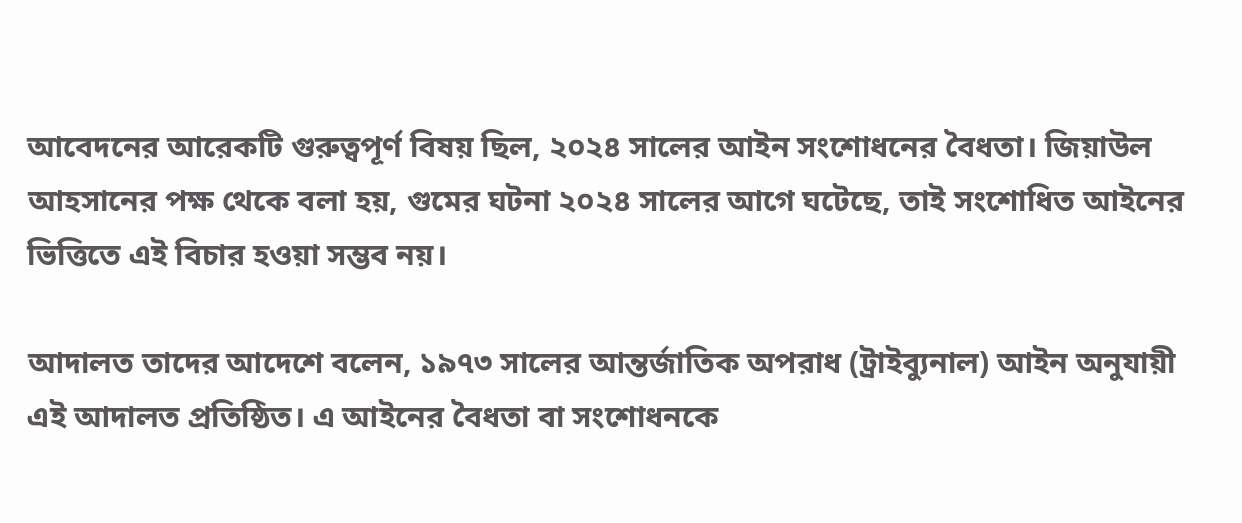আবেদনের আরেকটি গুরুত্বপূর্ণ বিষয় ছিল, ২০২৪ সালের আইন সংশোধনের বৈধতা। জিয়াউল আহসানের পক্ষ থেকে বলা হয়, গুমের ঘটনা ২০২৪ সালের আগে ঘটেছে, তাই সংশোধিত আইনের ভিত্তিতে এই বিচার হওয়া সম্ভব নয়।

আদালত তাদের আদেশে বলেন, ১৯৭৩ সালের আন্তর্জাতিক অপরাধ (ট্রাইব্যুনাল) আইন অনুযায়ী এই আদালত প্রতিষ্ঠিত। এ আইনের বৈধতা বা সংশোধনকে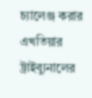চ্যালেঞ্জ করার এখতিয়ার ট্রাইব্যুনালের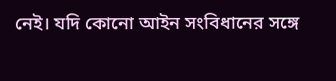নেই। যদি কোনো আইন সংবিধানের সঙ্গে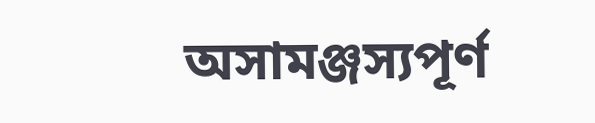অসামঞ্জস্যপূর্ণ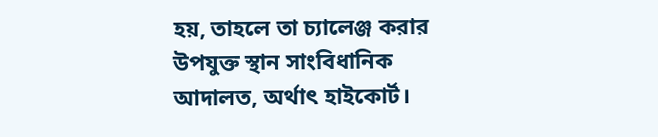হয়, তাহলে তা চ্যালেঞ্জ করার উপযুক্ত স্থান সাংবিধানিক আদালত, অর্থাৎ হাইকোর্ট।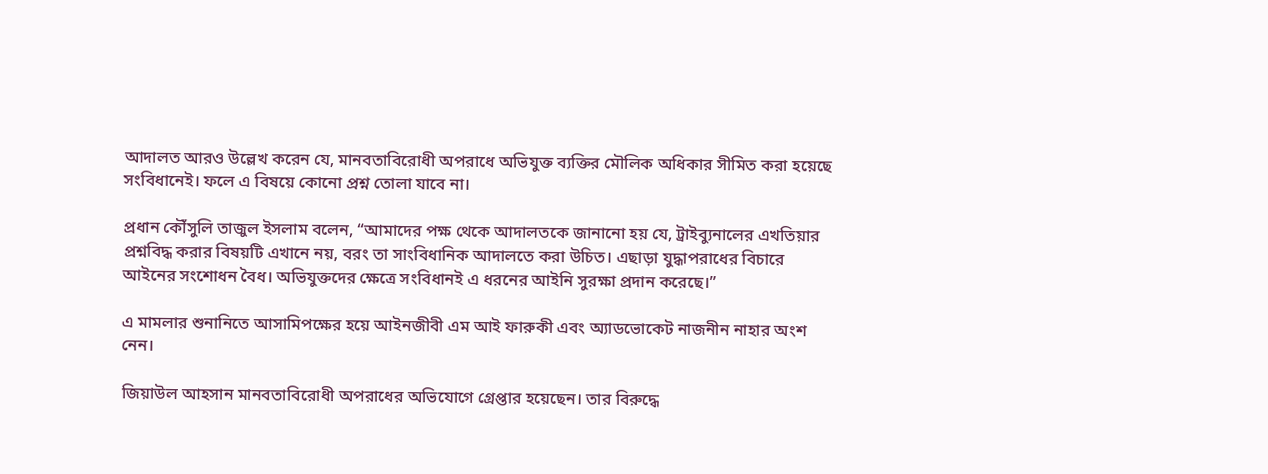আদালত আরও উল্লেখ করেন যে, মানবতাবিরোধী অপরাধে অভিযুক্ত ব্যক্তির মৌলিক অধিকার সীমিত করা হয়েছে সংবিধানেই। ফলে এ বিষয়ে কোনো প্রশ্ন তোলা যাবে না।

প্রধান কৌঁসুলি তাজুল ইসলাম বলেন, “আমাদের পক্ষ থেকে আদালতকে জানানো হয় যে, ট্রাইব্যুনালের এখতিয়ার প্রশ্নবিদ্ধ করার বিষয়টি এখানে নয়, বরং তা সাংবিধানিক আদালতে করা উচিত। এছাড়া যুদ্ধাপরাধের বিচারে আইনের সংশোধন বৈধ। অভিযুক্তদের ক্ষেত্রে সংবিধানই এ ধরনের আইনি সুরক্ষা প্রদান করেছে।”

এ মামলার শুনানিতে আসামিপক্ষের হয়ে আইনজীবী এম আই ফারুকী এবং অ্যাডভোকেট নাজনীন নাহার অংশ নেন।

জিয়াউল আহসান মানবতাবিরোধী অপরাধের অভিযোগে গ্রেপ্তার হয়েছেন। তার বিরুদ্ধে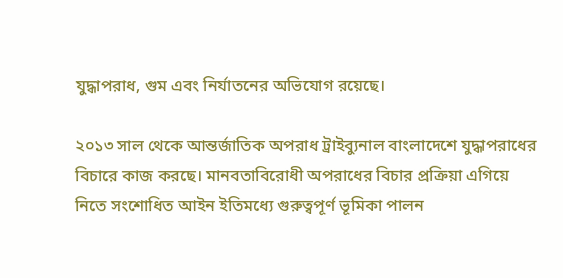যুদ্ধাপরাধ, গুম এবং নির্যাতনের অভিযোগ রয়েছে।

২০১৩ সাল থেকে আন্তর্জাতিক অপরাধ ট্রাইব্যুনাল বাংলাদেশে যুদ্ধাপরাধের বিচারে কাজ করছে। মানবতাবিরোধী অপরাধের বিচার প্রক্রিয়া এগিয়ে নিতে সংশোধিত আইন ইতিমধ্যে গুরুত্বপূর্ণ ভূমিকা পালন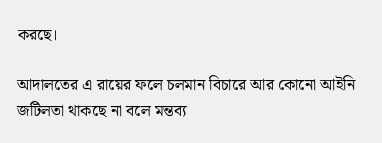করছে।

আদালতের এ রায়ের ফলে চলমান বিচারে আর কোনো আইনি জটিলতা থাকছে না বলে মন্তব্য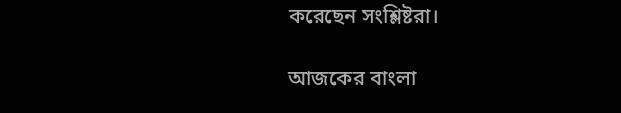করেছেন সংশ্লিষ্টরা।

আজকের বাংলা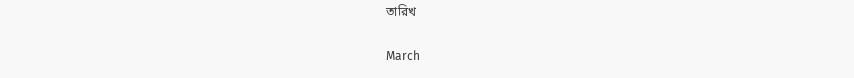তারিখ

March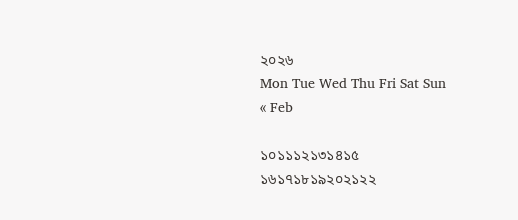২০২৬
Mon Tue Wed Thu Fri Sat Sun
« Feb

১০১১১২১৩১৪১৫
১৬১৭১৮১৯২০২১২২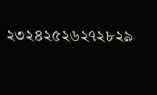২৩২৪২৫২৬২৭২৮২৯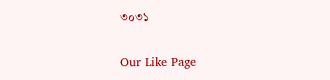৩০৩১


Our Like Page